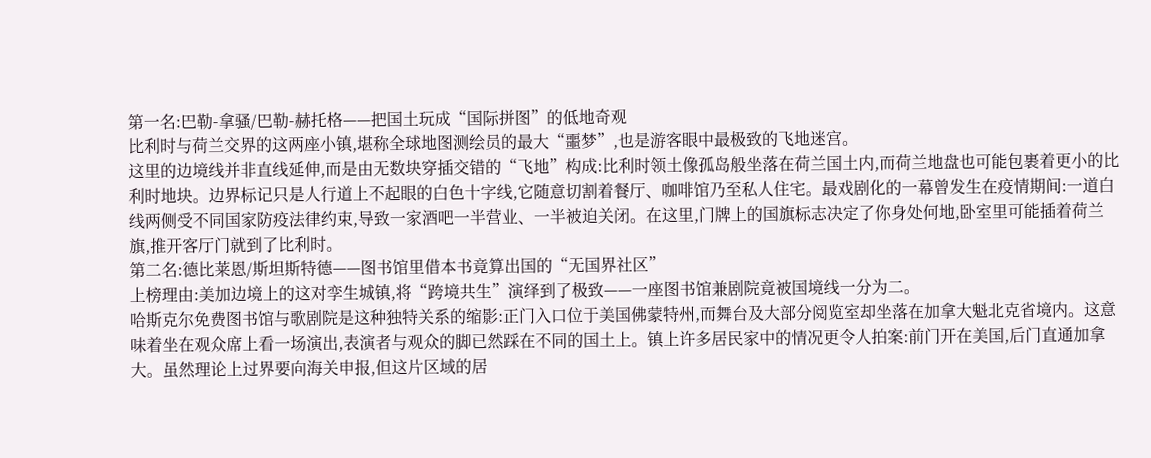第一名:巴勒-拿骚/巴勒-赫托格——把国土玩成“国际拼图”的低地奇观
比利时与荷兰交界的这两座小镇,堪称全球地图测绘员的最大“噩梦”,也是游客眼中最极致的飞地迷宫。
这里的边境线并非直线延伸,而是由无数块穿插交错的“飞地”构成:比利时领土像孤岛般坐落在荷兰国土内,而荷兰地盘也可能包裹着更小的比利时地块。边界标记只是人行道上不起眼的白色十字线,它随意切割着餐厅、咖啡馆乃至私人住宅。最戏剧化的一幕曾发生在疫情期间:一道白线两侧受不同国家防疫法律约束,导致一家酒吧一半营业、一半被迫关闭。在这里,门牌上的国旗标志决定了你身处何地,卧室里可能插着荷兰旗,推开客厅门就到了比利时。
第二名:德比莱恩/斯坦斯特德——图书馆里借本书竟算出国的“无国界社区”
上榜理由:美加边境上的这对孪生城镇,将“跨境共生”演绎到了极致——一座图书馆兼剧院竟被国境线一分为二。
哈斯克尔免费图书馆与歌剧院是这种独特关系的缩影:正门入口位于美国佛蒙特州,而舞台及大部分阅览室却坐落在加拿大魁北克省境内。这意味着坐在观众席上看一场演出,表演者与观众的脚已然踩在不同的国土上。镇上许多居民家中的情况更令人拍案:前门开在美国,后门直通加拿大。虽然理论上过界要向海关申报,但这片区域的居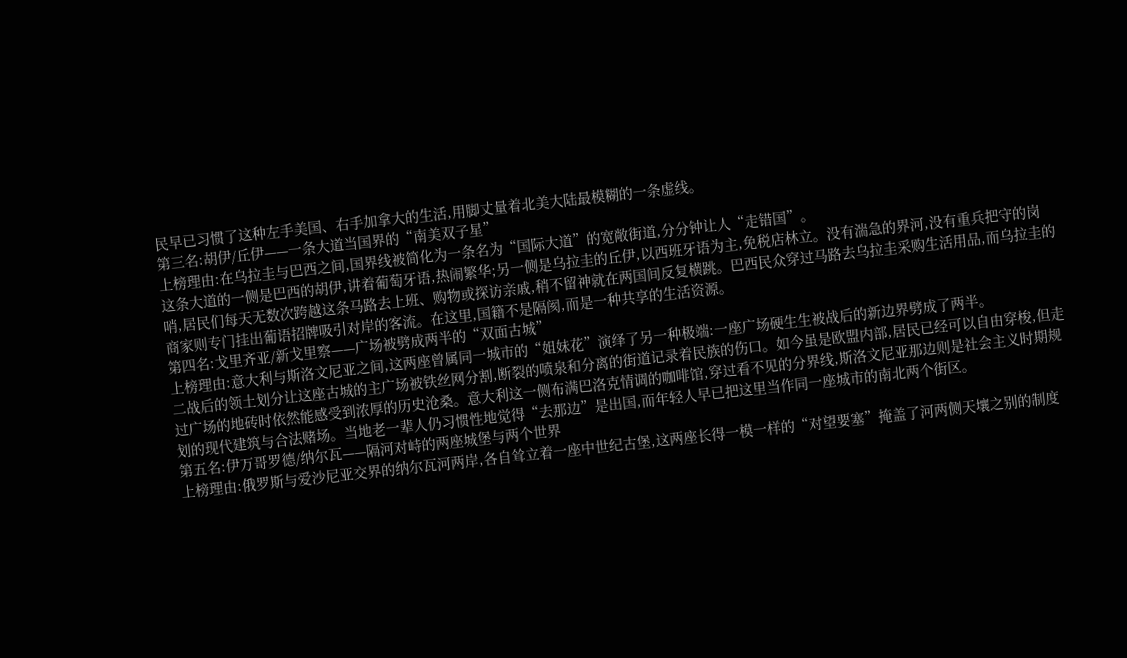民早已习惯了这种左手美国、右手加拿大的生活,用脚丈量着北美大陆最模糊的一条虚线。
第三名:胡伊/丘伊——一条大道当国界的“南美双子星”
上榜理由:在乌拉圭与巴西之间,国界线被简化为一条名为“国际大道”的宽敞街道,分分钟让人“走错国”。
这条大道的一侧是巴西的胡伊,讲着葡萄牙语,热闹繁华;另一侧是乌拉圭的丘伊,以西班牙语为主,免税店林立。没有湍急的界河,没有重兵把守的岗哨,居民们每天无数次跨越这条马路去上班、购物或探访亲戚,稍不留神就在两国间反复横跳。巴西民众穿过马路去乌拉圭采购生活用品,而乌拉圭的商家则专门挂出葡语招牌吸引对岸的客流。在这里,国籍不是隔阂,而是一种共享的生活资源。
第四名:戈里齐亚/新戈里察——广场被劈成两半的“双面古城”
上榜理由:意大利与斯洛文尼亚之间,这两座曾属同一城市的“姐妹花”演绎了另一种极端:一座广场硬生生被战后的新边界劈成了两半。
二战后的领土划分让这座古城的主广场被铁丝网分割,断裂的喷泉和分离的街道记录着民族的伤口。如今虽是欧盟内部,居民已经可以自由穿梭,但走过广场的地砖时依然能感受到浓厚的历史沧桑。意大利这一侧布满巴洛克情调的咖啡馆,穿过看不见的分界线,斯洛文尼亚那边则是社会主义时期规划的现代建筑与合法赌场。当地老一辈人仍习惯性地觉得“去那边”是出国,而年轻人早已把这里当作同一座城市的南北两个街区。
第五名:伊万哥罗德/纳尔瓦——隔河对峙的两座城堡与两个世界
上榜理由:俄罗斯与爱沙尼亚交界的纳尔瓦河两岸,各自耸立着一座中世纪古堡,这两座长得一模一样的“对望要塞”掩盖了河两侧天壤之别的制度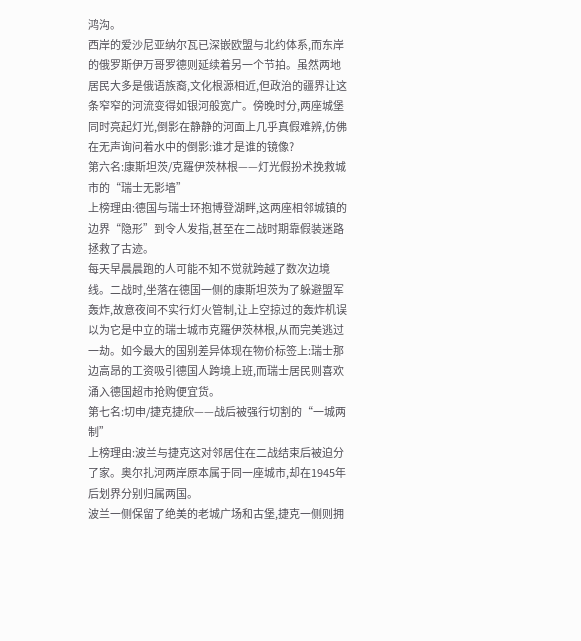鸿沟。
西岸的爱沙尼亚纳尔瓦已深嵌欧盟与北约体系,而东岸的俄罗斯伊万哥罗德则延续着另一个节拍。虽然两地居民大多是俄语族裔,文化根源相近,但政治的疆界让这条窄窄的河流变得如银河般宽广。傍晚时分,两座城堡同时亮起灯光,倒影在静静的河面上几乎真假难辨,仿佛在无声询问着水中的倒影:谁才是谁的镜像?
第六名:康斯坦茨/克羅伊茨林根——灯光假扮术挽救城市的“瑞士无影墙”
上榜理由:德国与瑞士环抱博登湖畔,这两座相邻城镇的边界“隐形”到令人发指,甚至在二战时期靠假装迷路拯救了古迹。
每天早晨晨跑的人可能不知不觉就跨越了数次边境线。二战时,坐落在德国一侧的康斯坦茨为了躲避盟军轰炸,故意夜间不实行灯火管制,让上空掠过的轰炸机误以为它是中立的瑞士城市克羅伊茨林根,从而完美逃过一劫。如今最大的国别差异体现在物价标签上:瑞士那边高昂的工资吸引德国人跨境上班,而瑞士居民则喜欢涌入德国超市抢购便宜货。
第七名:切申/捷克捷欣——战后被强行切割的“一城两制”
上榜理由:波兰与捷克这对邻居住在二战结束后被迫分了家。奥尔扎河两岸原本属于同一座城市,却在1945年后划界分别归属两国。
波兰一侧保留了绝美的老城广场和古堡,捷克一侧则拥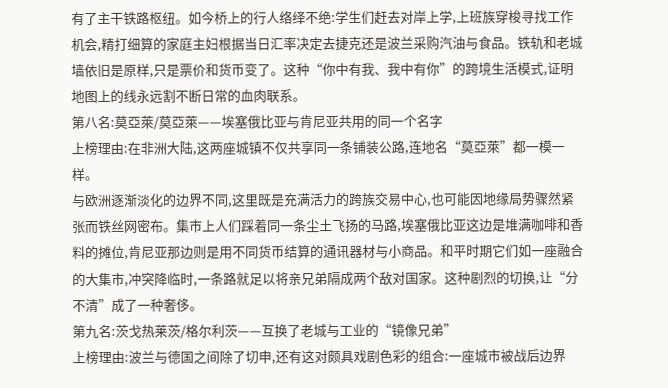有了主干铁路枢纽。如今桥上的行人络绎不绝:学生们赶去对岸上学,上班族穿梭寻找工作机会,精打细算的家庭主妇根据当日汇率决定去捷克还是波兰采购汽油与食品。铁轨和老城墙依旧是原样,只是票价和货币变了。这种“你中有我、我中有你”的跨境生活模式,证明地图上的线永远割不断日常的血肉联系。
第八名:莫亞萊/莫亞萊——埃塞俄比亚与肯尼亚共用的同一个名字
上榜理由:在非洲大陆,这两座城镇不仅共享同一条铺装公路,连地名“莫亞萊”都一模一样。
与欧洲逐渐淡化的边界不同,这里既是充满活力的跨族交易中心,也可能因地缘局势骤然紧张而铁丝网密布。集市上人们踩着同一条尘土飞扬的马路,埃塞俄比亚这边是堆满咖啡和香料的摊位,肯尼亚那边则是用不同货币结算的通讯器材与小商品。和平时期它们如一座融合的大集市,冲突降临时,一条路就足以将亲兄弟隔成两个敌对国家。这种剧烈的切换,让“分不清”成了一种奢侈。
第九名:茨戈热莱茨/格尔利茨——互换了老城与工业的“镜像兄弟”
上榜理由:波兰与德国之间除了切申,还有这对颇具戏剧色彩的组合:一座城市被战后边界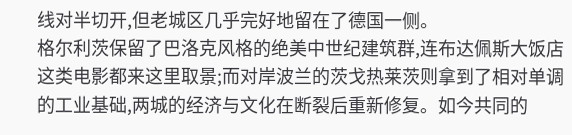线对半切开,但老城区几乎完好地留在了德国一侧。
格尔利茨保留了巴洛克风格的绝美中世纪建筑群,连布达佩斯大饭店这类电影都来这里取景;而对岸波兰的茨戈热莱茨则拿到了相对单调的工业基础,两城的经济与文化在断裂后重新修复。如今共同的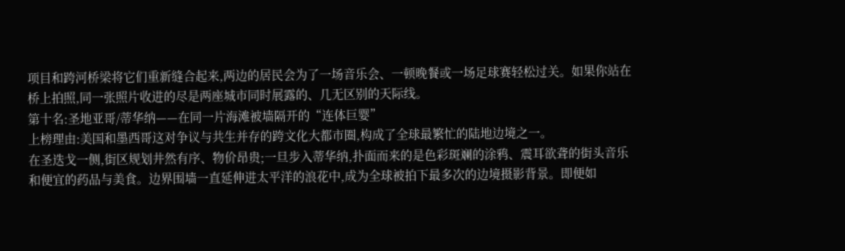项目和跨河桥梁将它们重新缝合起来,两边的居民会为了一场音乐会、一顿晚餐或一场足球赛轻松过关。如果你站在桥上拍照,同一张照片收进的尽是两座城市同时展露的、几无区别的天际线。
第十名:圣地亚哥/蒂华纳——在同一片海滩被墙隔开的“连体巨婴”
上榜理由:美国和墨西哥这对争议与共生并存的跨文化大都市圈,构成了全球最繁忙的陆地边境之一。
在圣迭戈一侧,街区规划井然有序、物价昂贵;一旦步入蒂华纳,扑面而来的是色彩斑斓的涂鸦、震耳欲聋的街头音乐和便宜的药品与美食。边界围墙一直延伸进太平洋的浪花中,成为全球被拍下最多次的边境摄影背景。即便如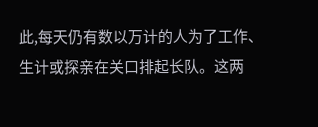此,每天仍有数以万计的人为了工作、生计或探亲在关口排起长队。这两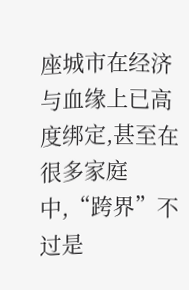座城市在经济与血缘上已高度绑定,甚至在很多家庭中,“跨界”不过是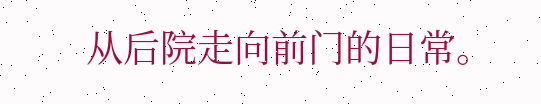从后院走向前门的日常。